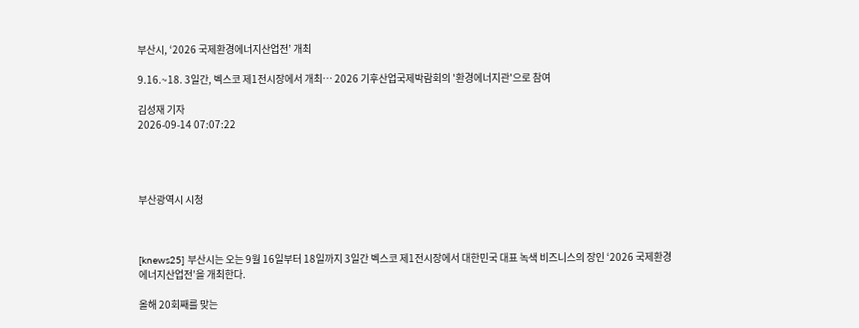부산시, ‘2026 국제환경에너지산업전’ 개최

9.16.~18. 3일간, 벡스코 제1전시장에서 개최… 2026 기후산업국제박람회의 '환경에너지관'으로 참여

김성재 기자
2026-09-14 07:07:22




부산광역시 시청



[knews25] 부산시는 오는 9월 16일부터 18일까지 3일간 벡스코 제1전시장에서 대한민국 대표 녹색 비즈니스의 장인 ‘2026 국제환경에너지산업전’을 개최한다.

올해 20회째를 맞는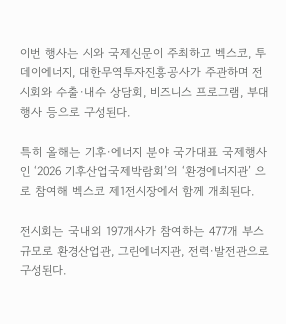이번 행사는 시와 국제신문이 주최하고 벡스코, 투데이에너지, 대한무역투자진흥공사가 주관하며 전시회와 수출·내수 상담회, 비즈니스 프로그램, 부대행사 등으로 구성된다.

특히 올해는 기후·에너지 분야 국가대표 국제행사인 ‘2026 기후산업국제박람회’의 ‘환경에너지관’ 으로 참여해 벡스코 제1전시장에서 함께 개최된다.

전시회는 국내외 197개사가 참여하는 477개 부스 규모로 환경산업관, 그린에너지관, 전력·발전관으로 구성된다.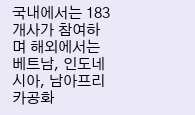국내에서는 183개사가 참여하며 해외에서는 베트남, 인도네시아, 남아프리카공화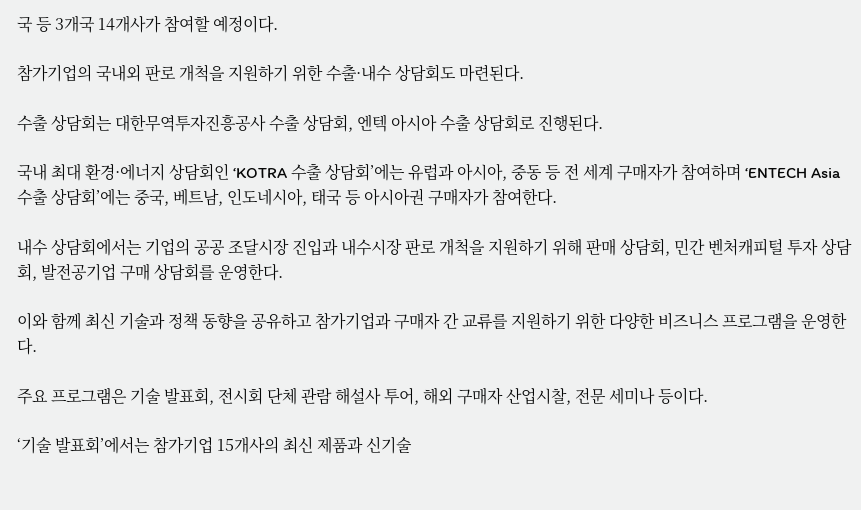국 등 3개국 14개사가 참여할 예정이다.

참가기업의 국내외 판로 개척을 지원하기 위한 수출·내수 상담회도 마련된다.

수출 상담회는 대한무역투자진흥공사 수출 상담회, 엔텍 아시아 수출 상담회로 진행된다.

국내 최대 환경·에너지 상담회인 ‘KOTRA 수출 상담회’에는 유럽과 아시아, 중동 등 전 세계 구매자가 참여하며 ‘ENTECH Asia 수출 상담회’에는 중국, 베트남, 인도네시아, 태국 등 아시아권 구매자가 참여한다.

내수 상담회에서는 기업의 공공 조달시장 진입과 내수시장 판로 개척을 지원하기 위해 판매 상담회, 민간 벤처캐피털 투자 상담회, 발전공기업 구매 상담회를 운영한다.

이와 함께 최신 기술과 정책 동향을 공유하고 참가기업과 구매자 간 교류를 지원하기 위한 다양한 비즈니스 프로그램을 운영한다.

주요 프로그램은 기술 발표회, 전시회 단체 관람 해설사 투어, 해외 구매자 산업시찰, 전문 세미나 등이다.

‘기술 발표회’에서는 참가기업 15개사의 최신 제품과 신기술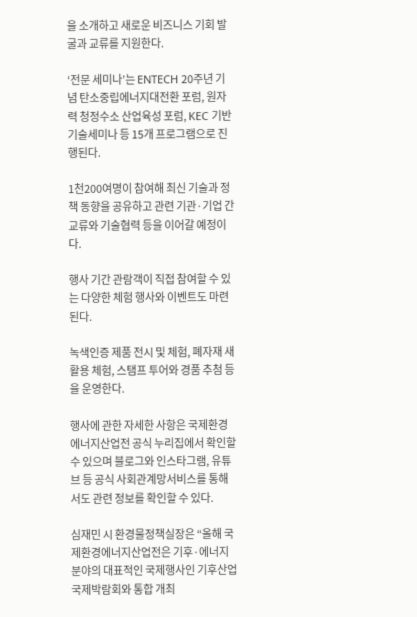을 소개하고 새로운 비즈니스 기회 발굴과 교류를 지원한다.

‘전문 세미나’는 ENTECH 20주년 기념 탄소중립에너지대전환 포럼, 원자력 청정수소 산업육성 포럼, KEC 기반 기술세미나 등 15개 프로그램으로 진행된다.

1천200여명이 참여해 최신 기술과 정책 동향을 공유하고 관련 기관·기업 간 교류와 기술협력 등을 이어갈 예정이다.

행사 기간 관람객이 직접 참여할 수 있는 다양한 체험 행사와 이벤트도 마련된다.

녹색인증 제품 전시 및 체험, 폐자재 새활용 체험, 스탬프 투어와 경품 추첨 등을 운영한다.

행사에 관한 자세한 사항은 국제환경에너지산업전 공식 누리집에서 확인할 수 있으며 블로그와 인스타그램, 유튜브 등 공식 사회관계망서비스를 통해서도 관련 정보를 확인할 수 있다.

심재민 시 환경물정책실장은 “올해 국제환경에너지산업전은 기후·에너지 분야의 대표적인 국제행사인 기후산업국제박람회와 통합 개최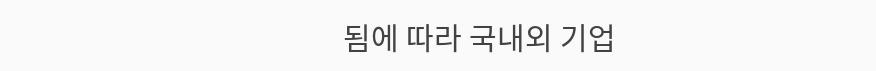됨에 따라 국내외 기업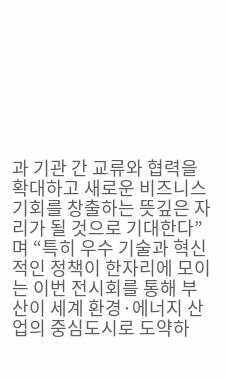과 기관 간 교류와 협력을 확대하고 새로운 비즈니스 기회를 창출하는 뜻깊은 자리가 될 것으로 기대한다”며 “특히 우수 기술과 혁신적인 정책이 한자리에 모이는 이번 전시회를 통해 부산이 세계 환경·에너지 산업의 중심도시로 도약하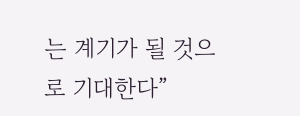는 계기가 될 것으로 기대한다”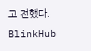고 전했다.
BlinkHub